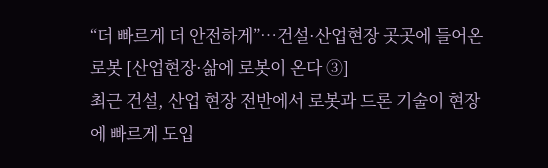“더 빠르게 더 안전하게”…건설·산업현장 곳곳에 들어온 로봇 [산업현장·삶에 로봇이 온다 ③]
최근 건설, 산업 현장 전반에서 로봇과 드론 기술이 현장에 빠르게 도입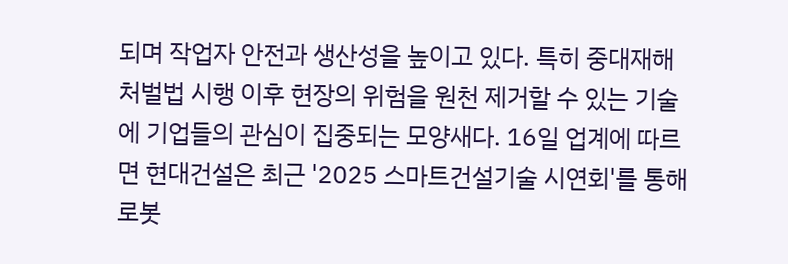되며 작업자 안전과 생산성을 높이고 있다. 특히 중대재해처벌법 시행 이후 현장의 위험을 원천 제거할 수 있는 기술에 기업들의 관심이 집중되는 모양새다. 16일 업계에 따르면 현대건설은 최근 '2025 스마트건설기술 시연회'를 통해 로봇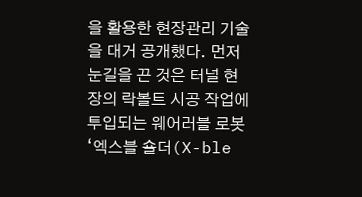을 활용한 현장관리 기술을 대거 공개했다. 먼저 눈길을 끈 것은 터널 현장의 락볼트 시공 작업에 투입되는 웨어러블 로봇 ‘엑스블 숄더(X-ble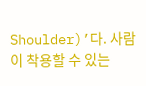Shoulder)’다. 사람이 착용할 수 있는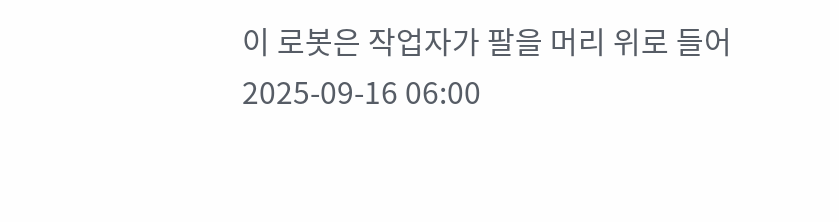이 로봇은 작업자가 팔을 머리 위로 들어
2025-09-16 06:00